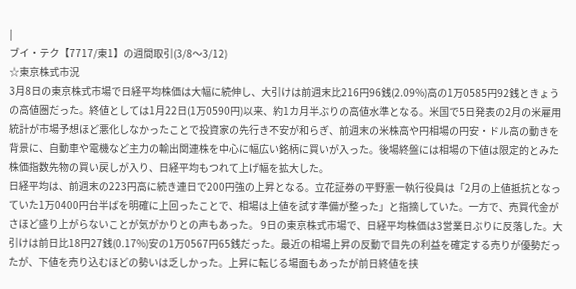|
ブイ・テク【7717/東1】の週間取引(3/8〜3/12)
☆東京株式市況
3月8日の東京株式市場で日経平均株価は大幅に続伸し、大引けは前週末比216円96銭(2.09%)高の1万0585円92銭ときょうの高値圏だった。終値としては1月22日(1万0590円)以来、約1カ月半ぶりの高値水準となる。米国で5日発表の2月の米雇用統計が市場予想ほど悪化しなかったことで投資家の先行き不安が和らぎ、前週末の米株高や円相場の円安・ドル高の動きを背景に、自動車や電機など主力の輸出関連株を中心に幅広い銘柄に買いが入った。後場終盤には相場の下値は限定的とみた株価指数先物の買い戻しが入り、日経平均もつれて上げ幅を拡大した。
日経平均は、前週末の223円高に続き連日で200円強の上昇となる。立花証券の平野憲一執行役員は「2月の上値抵抗となっていた1万0400円台半ばを明確に上回ったことで、相場は上値を試す準備が整った」と指摘していた。一方で、売買代金がさほど盛り上がらないことが気がかりとの声もあった。 9日の東京株式市場で、日経平均株価は3営業日ぶりに反落した。大引けは前日比18円27銭(0.17%)安の1万0567円65銭だった。最近の相場上昇の反動で目先の利益を確定する売りが優勢だったが、下値を売り込むほどの勢いは乏しかった。上昇に転じる場面もあったが前日終値を挟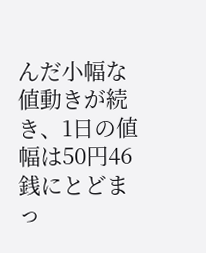んだ小幅な値動きが続き、1日の値幅は50円46銭にとどまっ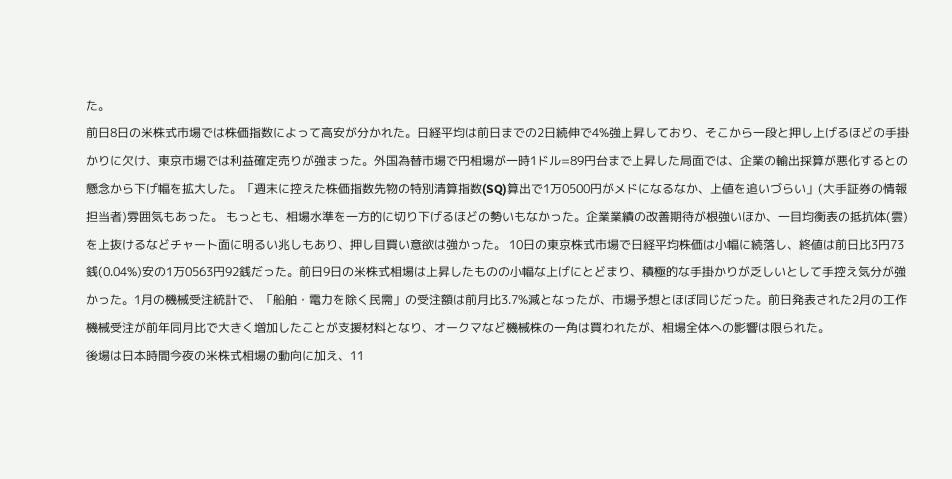た。
前日8日の米株式市場では株価指数によって高安が分かれた。日経平均は前日までの2日続伸で4%強上昇しており、そこから一段と押し上げるほどの手掛かりに欠け、東京市場では利益確定売りが強まった。外国為替市場で円相場が一時1ドル=89円台まで上昇した局面では、企業の輸出採算が悪化するとの懸念から下げ幅を拡大した。「週末に控えた株価指数先物の特別清算指数(SQ)算出で1万0500円がメドになるなか、上値を追いづらい」(大手証券の情報担当者)雰囲気もあった。 もっとも、相場水準を一方的に切り下げるほどの勢いもなかった。企業業績の改善期待が根強いほか、一目均衡表の抵抗体(雲)を上抜けるなどチャート面に明るい兆しもあり、押し目買い意欲は強かった。 10日の東京株式市場で日経平均株価は小幅に続落し、終値は前日比3円73銭(0.04%)安の1万0563円92銭だった。前日9日の米株式相場は上昇したものの小幅な上げにとどまり、積極的な手掛かりが乏しいとして手控え気分が強かった。1月の機械受注統計で、「船舶・電力を除く民需」の受注額は前月比3.7%減となったが、市場予想とほぼ同じだった。前日発表された2月の工作機械受注が前年同月比で大きく増加したことが支援材料となり、オークマなど機械株の一角は買われたが、相場全体への影響は限られた。
後場は日本時間今夜の米株式相場の動向に加え、11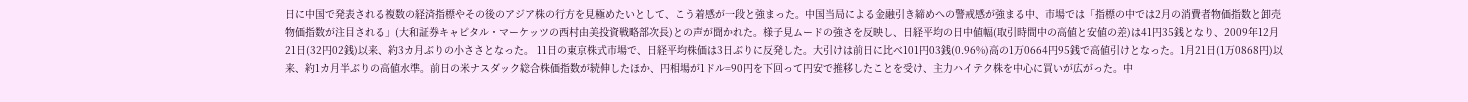日に中国で発表される複数の経済指標やその後のアジア株の行方を見極めたいとして、こう着感が一段と強まった。中国当局による金融引き締めへの警戒感が強まる中、市場では「指標の中では2月の消費者物価指数と卸売物価指数が注目される」(大和証券キャピタル・マーケッツの西村由美投資戦略部次長)との声が聞かれた。様子見ムードの強さを反映し、日経平均の日中値幅(取引時間中の高値と安値の差)は41円35銭となり、2009年12月21日(32円02銭)以来、約3カ月ぶりの小ささとなった。 11日の東京株式市場で、日経平均株価は3日ぶりに反発した。大引けは前日に比べ101円03銭(0.96%)高の1万0664円95銭で高値引けとなった。1月21日(1万0868円)以来、約1カ月半ぶりの高値水準。前日の米ナスダック総合株価指数が続伸したほか、円相場が1ドル=90円を下回って円安で推移したことを受け、主力ハイテク株を中心に買いが広がった。中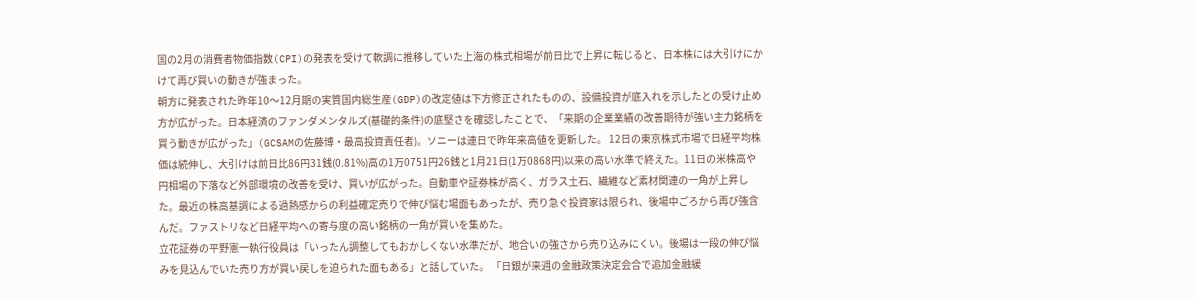国の2月の消費者物価指数(CPI)の発表を受けて軟調に推移していた上海の株式相場が前日比で上昇に転じると、日本株には大引けにかけて再び買いの動きが強まった。
朝方に発表された昨年10〜12月期の実質国内総生産(GDP)の改定値は下方修正されたものの、設備投資が底入れを示したとの受け止め方が広がった。日本経済のファンダメンタルズ(基礎的条件)の底堅さを確認したことで、「来期の企業業績の改善期待が強い主力銘柄を買う動きが広がった」(GCSAMの佐藤博・最高投資責任者)。ソニーは連日で昨年来高値を更新した。 12日の東京株式市場で日経平均株価は続伸し、大引けは前日比86円31銭(0.81%)高の1万0751円26銭と1月21日(1万0868円)以来の高い水準で終えた。11日の米株高や円相場の下落など外部環境の改善を受け、買いが広がった。自動車や証券株が高く、ガラス土石、繊維など素材関連の一角が上昇した。最近の株高基調による過熱感からの利益確定売りで伸び悩む場面もあったが、売り急ぐ投資家は限られ、後場中ごろから再び強含んだ。ファストリなど日経平均への寄与度の高い銘柄の一角が買いを集めた。
立花証券の平野憲一執行役員は「いったん調整してもおかしくない水準だが、地合いの強さから売り込みにくい。後場は一段の伸び悩みを見込んでいた売り方が買い戻しを迫られた面もある」と話していた。 「日銀が来週の金融政策決定会合で追加金融緩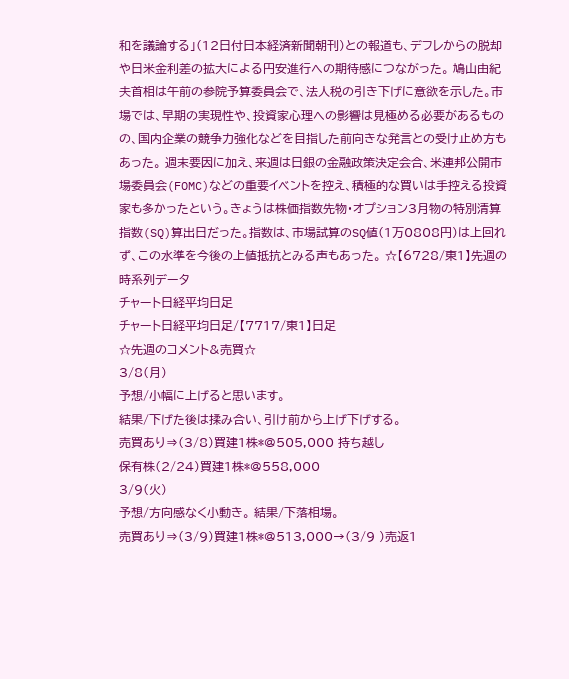和を議論する」(12日付日本経済新聞朝刊)との報道も、デフレからの脱却や日米金利差の拡大による円安進行への期待感につながった。 鳩山由紀夫首相は午前の参院予算委員会で、法人税の引き下げに意欲を示した。市場では、早期の実現性や、投資家心理への影響は見極める必要があるものの、国内企業の競争力強化などを目指した前向きな発言との受け止め方もあった。 週末要因に加え、来週は日銀の金融政策決定会合、米連邦公開市場委員会(FOMC)などの重要イベントを控え、積極的な買いは手控える投資家も多かったという。きょうは株価指数先物・オプション3月物の特別清算指数(SQ)算出日だった。指数は、市場試算のSQ値(1万0808円)は上回れず、この水準を今後の上値抵抗とみる声もあった。 ☆【6728/東1】先週の時系列データ
チャート日経平均日足
チャート日経平均日足/【7717/東1】日足
☆先週のコメント&売買☆
3/8(月)
予想/小幅に上げると思います。
結果/下げた後は揉み合い、引け前から上げ下げする。
売買あり⇒(3/8)買建1株*@505,000 持ち越し
保有株(2/24)買建1株*@558,000
3/9(火)
予想/方向感なく小動き。 結果/下落相場。
売買あり⇒(3/9)買建1株*@513,000→(3/9 )売返1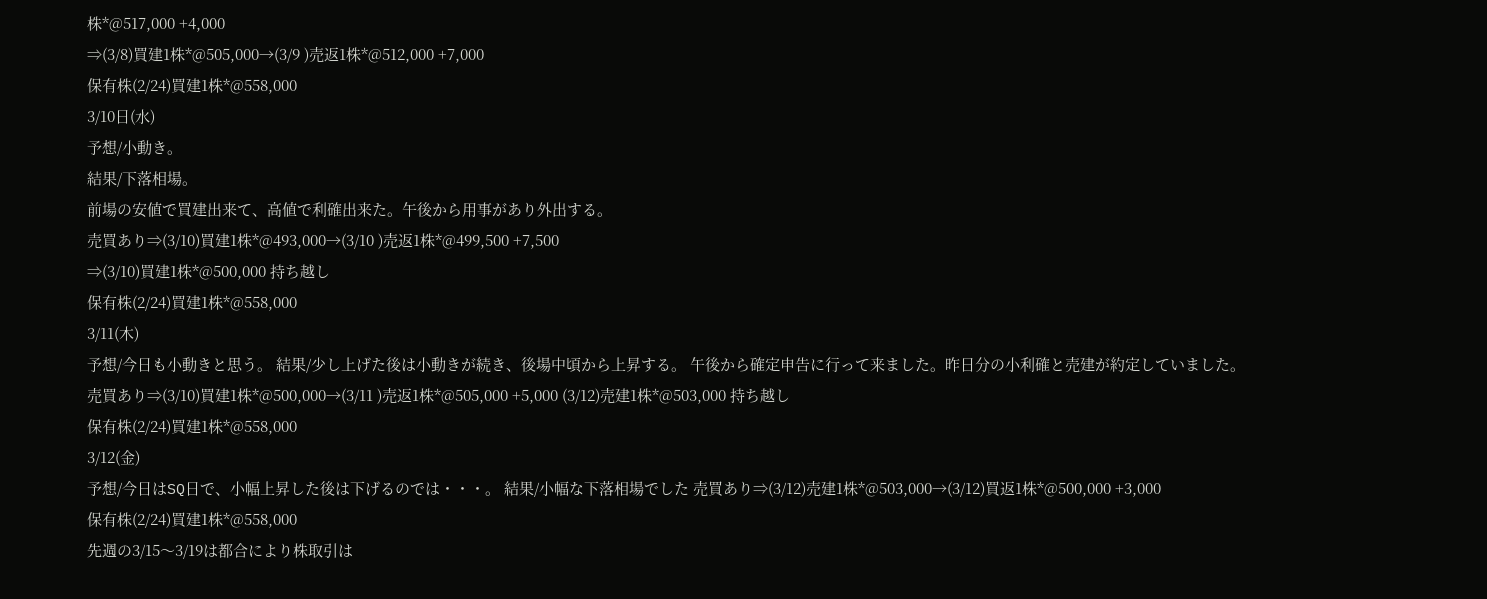株*@517,000 +4,000
⇒(3/8)買建1株*@505,000→(3/9 )売返1株*@512,000 +7,000
保有株(2/24)買建1株*@558,000
3/10日(水)
予想/小動き。
結果/下落相場。
前場の安値で買建出来て、高値で利確出来た。午後から用事があり外出する。
売買あり⇒(3/10)買建1株*@493,000→(3/10 )売返1株*@499,500 +7,500
⇒(3/10)買建1株*@500,000 持ち越し
保有株(2/24)買建1株*@558,000
3/11(木)
予想/今日も小動きと思う。 結果/少し上げた後は小動きが続き、後場中頃から上昇する。 午後から確定申告に行って来ました。昨日分の小利確と売建が約定していました。
売買あり⇒(3/10)買建1株*@500,000→(3/11 )売返1株*@505,000 +5,000 (3/12)売建1株*@503,000 持ち越し
保有株(2/24)買建1株*@558,000
3/12(金)
予想/今日はSQ日で、小幅上昇した後は下げるのでは・・・。 結果/小幅な下落相場でした 売買あり⇒(3/12)売建1株*@503,000→(3/12)買返1株*@500,000 +3,000
保有株(2/24)買建1株*@558,000
先週の3/15〜3/19は都合により株取引は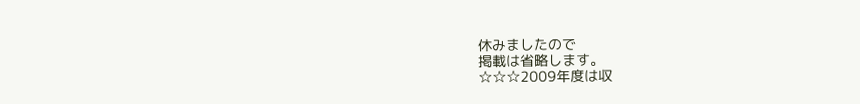休みましたので
掲載は省略します。
☆☆☆2009年度は収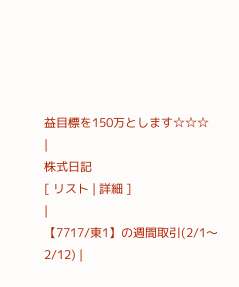益目標を150万とします☆☆☆
|
株式日記
[ リスト | 詳細 ]
|
【7717/東1】の週間取引(2/1〜2/12) |